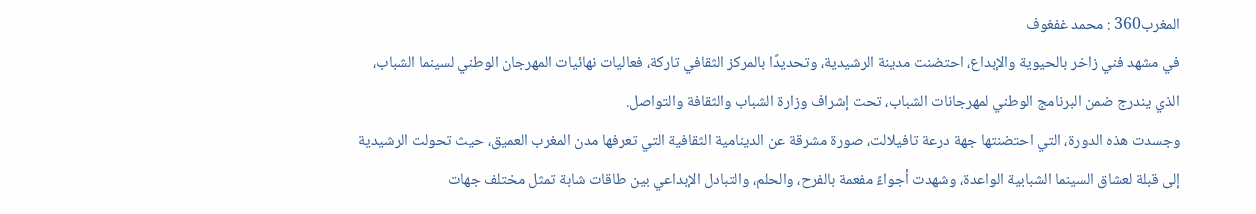المغرب360 : محمد غفغوف
في مشهد فني زاخر بالحيوية والإبداع، احتضنت مدينة الرشيدية، وتحديدًا بالمركز الثقافي تاركة، فعاليات نهائيات المهرجان الوطني لسينما الشباب، الذي يندرج ضمن البرنامج الوطني لمهرجانات الشباب، تحت إشراف وزارة الشباب والثقافة والتواصل.
وجسدت هذه الدورة، التي احتضنتها جهة درعة تافيلالت، صورة مشرقة عن الدينامية الثقافية التي تعرفها مدن المغرب العميق، حيث تحولت الرشيدية إلى قبلة لعشاق السينما الشبابية الواعدة، وشهدت أجواءً مفعمة بالفرح، والحلم، والتبادل الإبداعي بين طاقات شابة تمثل مختلف جهات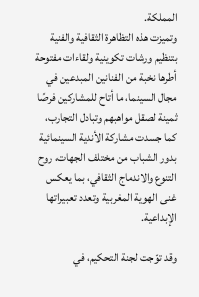المملكة.
وتميزت هذه التظاهرة الثقافية والفنية بتنظيم ورشات تكوينية ولقاءات مفتوحة أطرها نخبة من الفنانين المبدعين في مجال السينما، ما أتاح للمشاركين فرصًا ثمينة لصقل مواهبهم وتبادل التجارب، كما جسدت مشاركة الأندية السينمائية بدور الشباب من مختلف الجهات، روح التنوع والاندماج الثقافي، بما يعكس غنى الهوية المغربية وتعدد تعبيراتها الإبداعية.

وقد توّجت لجنة التحكيم، في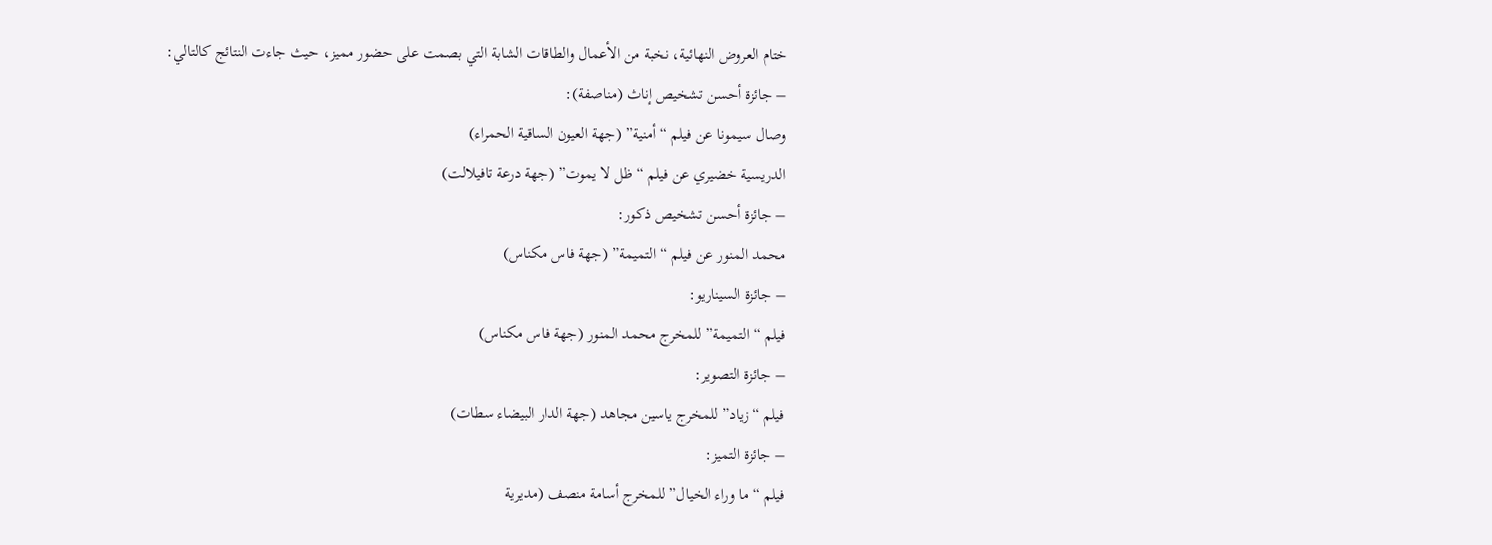ختام العروض النهائية، نخبة من الأعمال والطاقات الشابة التي بصمت على حضور مميز، حيث جاءت النتائج كالتالي:
– جائزة أحسن تشخيص إناث (مناصفة):
وصال سيمونا عن فيلم “أمنية” (جهة العيون الساقية الحمراء)
الدريسية خضيري عن فيلم “ظل لا يموت” (جهة درعة تافيلالت)
– جائزة أحسن تشخيص ذكور:
محمد المنور عن فيلم “التميمة” (جهة فاس مكناس)
– جائزة السيناريو:
فيلم “التميمة” للمخرج محمد المنور (جهة فاس مكناس)
– جائزة التصوير:
فيلم “زياد” للمخرج ياسين مجاهد (جهة الدار البيضاء سطات)
– جائزة التميز:
فيلم “ما وراء الخيال” للمخرج أسامة منصف (مديرية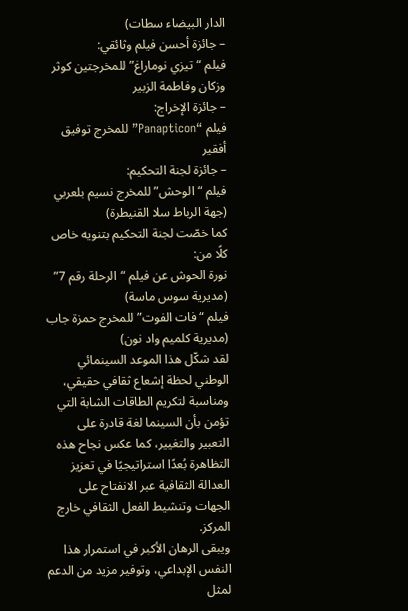الدار البيضاء سطات)
– جائزة أحسن فيلم وثائقي:
فيلم “تيزي نوماراغ” للمخرجتين كوثر وزكان وفاطمة الزبير
– جائزة الإخراج:
فيلم “Panapticon” للمخرج توفيق أفقير
– جائزة لجنة التحكيم:
فيلم “الوحش” للمخرج نسيم بلعربي (جهة الرباط سلا القنيطرة)
كما خصّت لجنة التحكيم بتنويه خاص كلًا من:
نورة الحوش عن فيلم “الرحلة رقم 7” (مديرية سوس ماسة)
فيلم “فات الفوت” للمخرج حمزة جاب (مديرية كلميم واد نون)
لقد شكّل هذا الموعد السينمائي الوطني لحظة إشعاع ثقافي حقيقي، ومناسبة لتكريم الطاقات الشابة التي تؤمن بأن السينما لغة قادرة على التعبير والتغيير، كما عكس نجاح هذه التظاهرة بُعدًا استراتيجيًا في تعزيز العدالة الثقافية عبر الانفتاح على الجهات وتنشيط الفعل الثقافي خارج المركز.
ويبقى الرهان الأكبر في استمرار هذا النفس الإبداعي، وتوفير مزيد من الدعم لمثل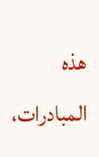هذه المبادرات،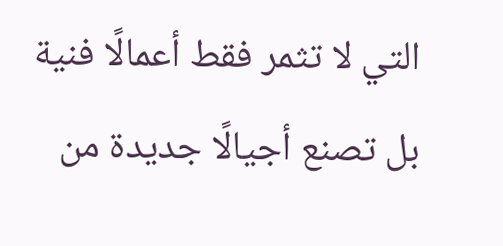التي لا تثمر فقط أعمالًا فنية بل تصنع أجيالًا جديدة من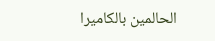الحالمين بالكاميرا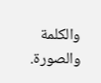والكلمة والصورة.